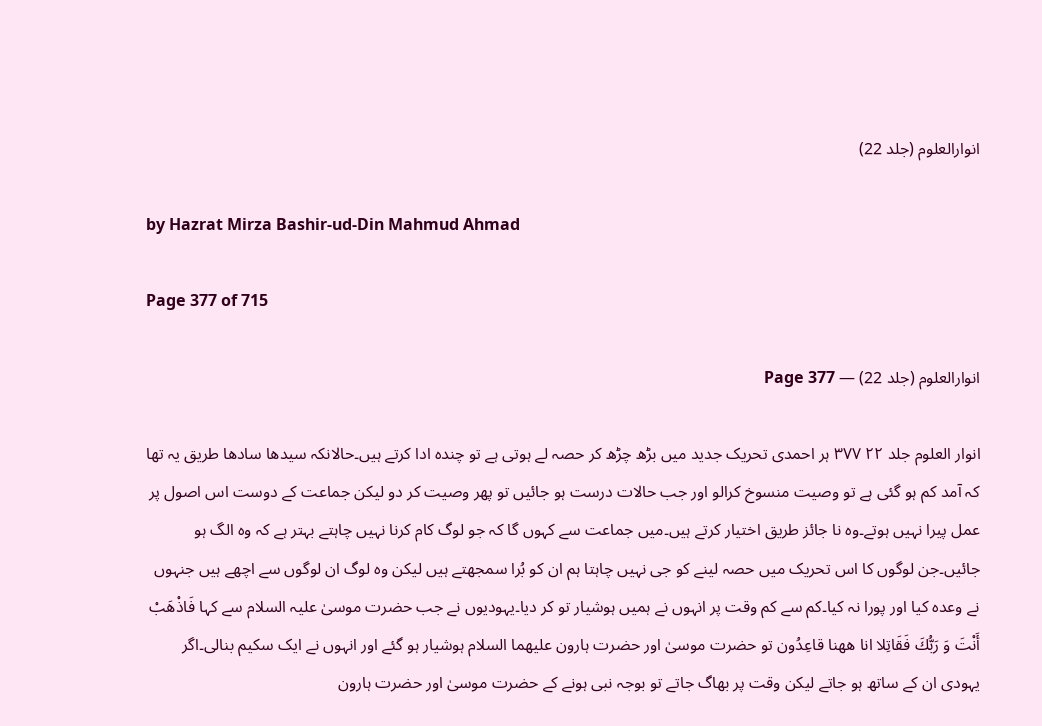انوارالعلوم (جلد 22)

by Hazrat Mirza Bashir-ud-Din Mahmud Ahmad

Page 377 of 715

انوارالعلوم (جلد 22) — Page 377

انوار العلوم جلد ۲۲ ۳۷۷ ہر احمدی تحریک جدید میں بڑھ چڑھ کر حصہ لے ہوتی ہے تو چندہ ادا کرتے ہیں۔حالانکہ سیدھا سادھا طریق یہ تھا کہ آمد کم ہو گئی ہے تو وصیت منسوخ کرالو اور جب حالات درست ہو جائیں تو پھر وصیت کر دو لیکن جماعت کے دوست اس اصول پر عمل پیرا نہیں ہوتے۔وہ نا جائز طریق اختیار کرتے ہیں۔میں جماعت سے کہوں گا کہ جو لوگ کام کرنا نہیں چاہتے بہتر ہے کہ وہ الگ ہو جائیں۔جن لوگوں کا اس تحریک میں حصہ لینے کو جی نہیں چاہتا ہم ان کو بُرا سمجھتے ہیں لیکن وہ لوگ ان لوگوں سے اچھے ہیں جنہوں نے وعدہ کیا اور پورا نہ کیا۔کم سے کم وقت پر انہوں نے ہمیں ہوشیار تو کر دیا۔یہودیوں نے جب حضرت موسیٰ علیہ السلام سے کہا فَاذْهَبْ أَنْتَ وَ رَبُّكَ فَقَاتِلا انا ههنا قاعِدُون تو حضرت موسیٰ اور حضرت ہارون علیھما السلام ہوشیار ہو گئے اور انہوں نے ایک سکیم بنالی۔اگر یہودی ان کے ساتھ ہو جاتے لیکن وقت پر بھاگ جاتے تو بوجہ نبی ہونے کے حضرت موسیٰ اور حضرت ہارون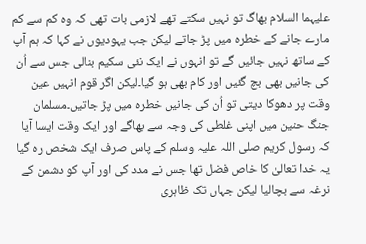علیہما السلام بھاگ تو نہیں سکتے تھے لازمی بات تھی کہ وہ کم سے کم مارے جانے کے خطرہ میں پڑ جاتے لیکن جب یہودیوں نے کہا کہ ہم آپ کے ساتھ نہیں جائیں گے تو انہوں نے ایک نئی سکیم بنالی جس سے اُن کی جانیں بھی بچ گئیں اور کام بھی ہو گیا۔لیکن اگر قوم انہیں عین وقت پر دھوکا دیتی تو اُن کی جانیں خطرہ میں پڑ جاتیں۔مسلمان جنگ حنین میں اپنی غلطی کی وجہ سے بھاگے اور ایک وقت ایسا آیا کہ رسول کریم صلی اللہ علیہ وسلم کے پاس صرف ایک شخص رہ گیا یہ خدا تعالیٰ کا خاص فضل تھا جس نے مدد کی اور آپ کو دشمن کے نرغہ سے بچالیا لیکن جہاں تک ظاہری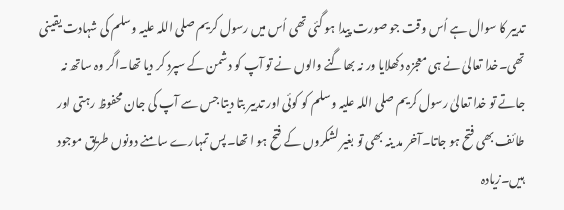تدبیر کا سوال ہے اُس وقت جو صورت پیدا ہو گئی تھی اُس میں رسول کریم صلی اللہ علیہ وسلم کی شہادت یقینی تھی۔خدا تعالیٰ نے ہی معجزہ دکھلایا ور نہ بھاگنے والوں نے تو آپ کو دشمن کے سپرد کر دیا تھا۔اگر وہ ساتھ نہ جاتے تو خدا تعالیٰ رسول کریم صلی اللہ علیہ وسلم کو کوئی اور تدبیر بتا دیتا جس سے آپ کی جان محفوظ رہتی اور طائف بھی فتح ہو جاتا۔آخر مد ینہ بھی تو بغیر لشکروں کے فتح ہو ا تھا۔پس تمہارے سامنے دونوں طریق موجود ہیں۔زیادہ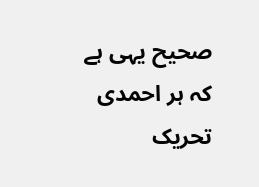صحیح یہی ہے کہ ہر احمدی تحریک